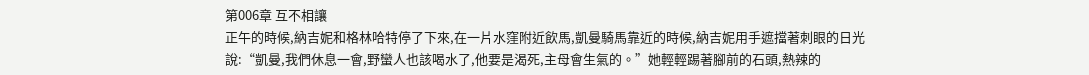第006章 互不相讓
正午的時候,納吉妮和格林哈特停了下來,在一片水窪附近飲馬,凱曼騎馬靠近的時候,納吉妮用手遮擋著刺眼的日光說:“凱曼,我們休息一會,野蠻人也該喝水了,他要是渴死,主母會生氣的。”她輕輕踢著腳前的石頭,熱辣的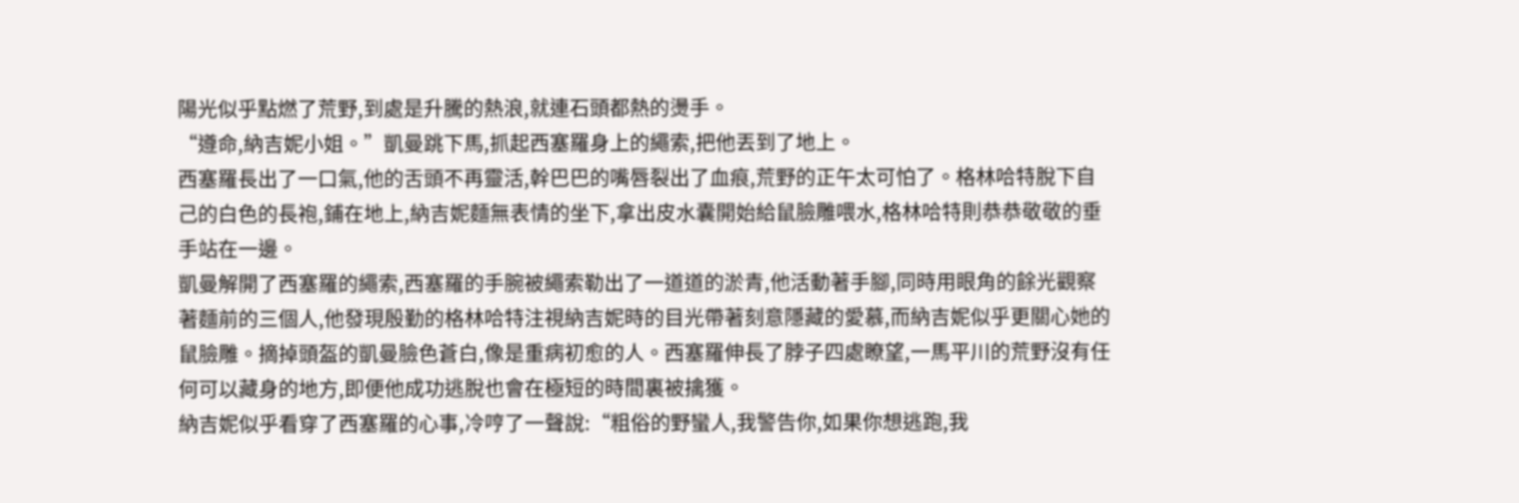陽光似乎點燃了荒野,到處是升騰的熱浪,就連石頭都熱的燙手。
“遵命,納吉妮小姐。”凱曼跳下馬,抓起西塞羅身上的繩索,把他丟到了地上。
西塞羅長出了一口氣,他的舌頭不再靈活,幹巴巴的嘴唇裂出了血痕,荒野的正午太可怕了。格林哈特脫下自己的白色的長袍,鋪在地上,納吉妮麵無表情的坐下,拿出皮水囊開始給鼠臉雕喂水,格林哈特則恭恭敬敬的垂手站在一邊。
凱曼解開了西塞羅的繩索,西塞羅的手腕被繩索勒出了一道道的淤青,他活動著手腳,同時用眼角的餘光觀察著麵前的三個人,他發現殷勤的格林哈特注視納吉妮時的目光帶著刻意隱藏的愛慕,而納吉妮似乎更關心她的鼠臉雕。摘掉頭盔的凱曼臉色蒼白,像是重病初愈的人。西塞羅伸長了脖子四處瞭望,一馬平川的荒野沒有任何可以藏身的地方,即便他成功逃脫也會在極短的時間裏被擒獲。
納吉妮似乎看穿了西塞羅的心事,冷哼了一聲說:“粗俗的野蠻人,我警告你,如果你想逃跑,我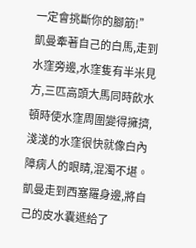一定會挑斷你的腳筋!”
凱曼牽著自己的白馬,走到水窪旁邊,水窪隻有半米見方,三匹高頭大馬同時飲水頓時使水窪周圍變得擁擠,淺淺的水窪很快就像白內障病人的眼睛,混濁不堪。凱曼走到西塞羅身邊,將自己的皮水囊遞給了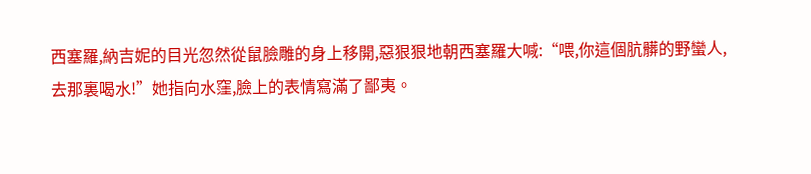西塞羅,納吉妮的目光忽然從鼠臉雕的身上移開,惡狠狠地朝西塞羅大喊:“喂,你這個肮髒的野蠻人,去那裏喝水!”她指向水窪,臉上的表情寫滿了鄙夷。